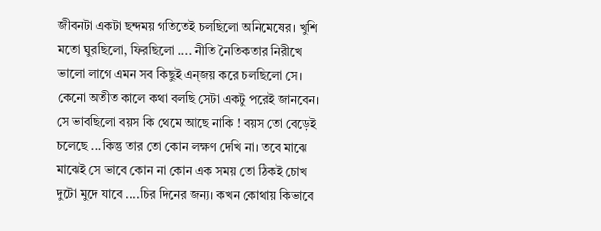জীবনটা একটা ছন্দময় গতিতেই চলছিলো অনিমেষের। খুশি মতো ঘুরছিলো, ফিরছিলো .... নীতি নৈতিকতার নিরীখে ভালো লাগে এমন সব কিছুই এন্জয় করে চলছিলো সে। কেনো অতীত কালে কথা বলছি সেটা একটু পরেই জানবেন। সে ভাবছিলো বয়স কি থেমে আছে নাকি ! বয়স তো বেড়েই চলেছে ...কিন্তু তার তো কোন লক্ষণ দেখি না। তবে মাঝে মাঝেই সে ভাবে কোন না কোন এক সময় তো ঠিকই চোখ দুটো মুদে যাবে ....চির দিনের জন্য। কখন কোথায় কিভাবে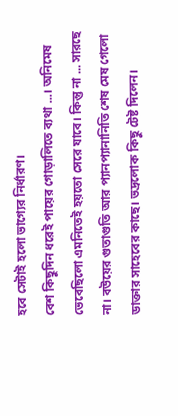হবে সেটাই হলো ভাগ্যের নির্ধারণ।
বেশ কিছুদিন ধরেই পায়ের গোড়ালিতে ব্যথা ...। অনিমেষ ভেবেছিলো এমনিতেই হয়তো সেরে যাবে। কিন্তু না ... সারছে না। বউয়ের গুতাগুতি আর প্যানপ্যানানিতি শেষ মেষ গেলো ডাক্তার সাহেবের কাছে। ভদ্রলোক কিছু টেষ্ট দিলেন।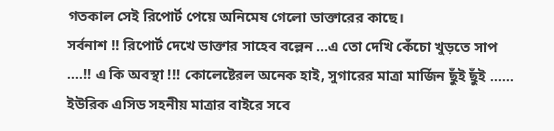গতকাল সেই রিপোর্ট পেয়ে অনিমেষ গেলো ডাক্তারের কাছে।
সর্বনাশ !! রিপোর্ট দেখে ডাক্তার সাহেব বল্লেন ...এ তো দেখি কেঁচো খুড়তে সাপ ....!! এ কি অবস্থা !!! কোলেষ্টেরল অনেক হাই, সুগারের মাত্রা মার্জিন ছুঁই ছুঁই ...... ইউরিক এসিড সহনীয় মাত্রার বাইরে সবে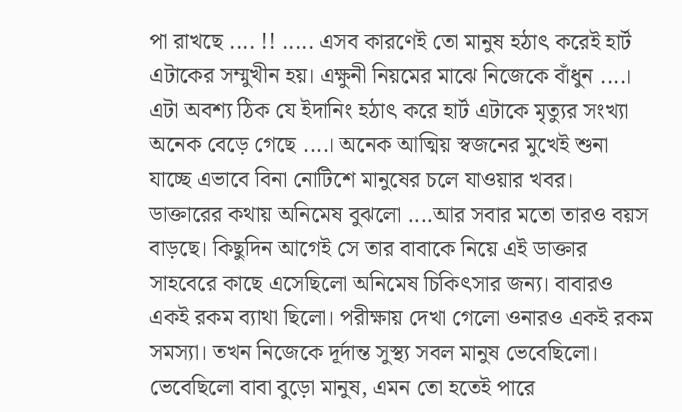পা রাখছে .... !! ..... এসব কারণেই তো মানুষ হঠাৎ করেই হার্ট এটাকের সম্মুখীন হয়। এক্ষুনী নিয়মের মাঝে নিজেকে বাঁধুন ....। এটা অবশ্য ঠিক যে ইদানিং হঠাৎ করে হার্ট এটাকে মৃত্যুর সংখ্যা অনেক বেড়ে গেছে ....। অনেক আত্মিয় স্বজনের মুখেই শুনা যাচ্ছে এভাবে বিনা নোটিশে মানুষের চলে যাওয়ার খবর।
ডাক্তারের কথায় অনিমেষ বুঝলো ....আর সবার মতো তারও বয়স বাড়ছে। কিছুদিন আগেই সে তার বাবাকে নিয়ে এই ডাক্তার সাহবেরে কাছে এসেছিলো অনিমেষ চিকিৎসার জন্য। বাবারও একই রকম ব্যাথা ছিলো। পরীক্ষায় দেখা গেলো ওনারও একই রকম সমস্যা। তখন নিজেকে দূর্দান্ত সুস্থ্য সবল মানুষ ভেবেছিলো। ভেবেছিলো বাবা বুড়ো মানুষ, এমন তো হতেই পারে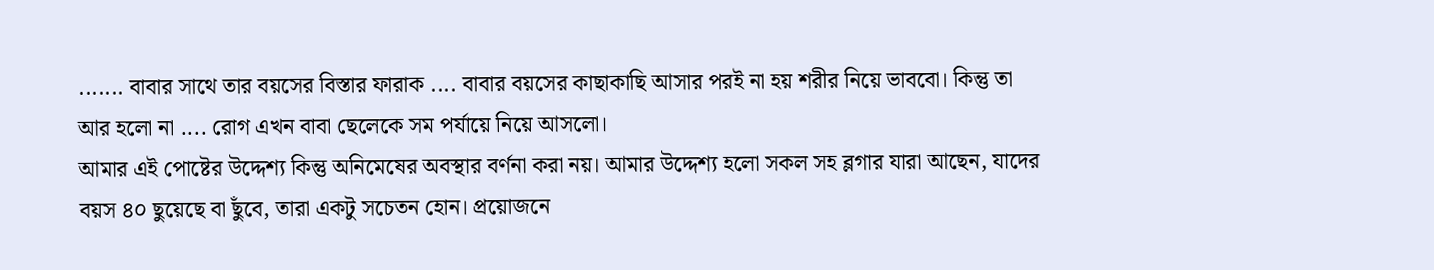....... বাবার সাথে তার বয়সের বিস্তার ফারাক .... বাবার বয়সের কাছাকাছি আসার পরই না হয় শরীর নিয়ে ভাববো। কিন্তু তা আর হলো না .... রোগ এখন বাবা ছেলেকে সম পর্যায়ে নিয়ে আসলো।
আমার এই পোষ্টের উদ্দেশ্য কিন্তু অনিমেষের অবস্থার বর্ণনা করা নয়। আমার উদ্দেশ্য হলো সকল সহ ব্লগার যারা আছেন, যাদের বয়স ৪০ ছুয়েছে বা ছুঁবে, তারা একটু সচেতন হোন। প্রয়োজনে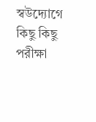স্বউদ্যোগে কিছু কিছু পরীক্ষা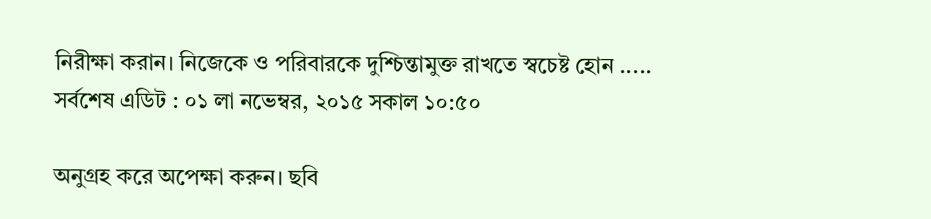নিরীক্ষা করান। নিজেকে ও পরিবারকে দুশ্চিন্তামুক্ত রাখতে স্বচেষ্ট হোন .....
সর্বশেষ এডিট : ০১ লা নভেম্বর, ২০১৫ সকাল ১০:৫০

অনুগ্রহ করে অপেক্ষা করুন। ছবি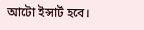আটো ইন্সার্ট হবে।